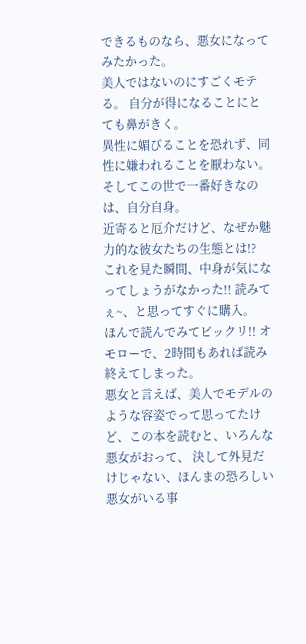できるものなら、悪女になってみたかった。
美人ではないのにすごくモテる。 自分が得になることにとても鼻がきく。
異性に媚びることを恐れず、同性に嫌われることを厭わない。
そしてこの世で一番好きなのは、自分自身。
近寄ると厄介だけど、なぜか魅力的な彼女たちの生態とは!?
これを見た瞬間、中身が気になってしょうがなかった!! 読みてぇ~、と思ってすぐに購入。
ほんで読んでみてビックリ!! オモローで、2時間もあれば読み終えてしまった。
悪女と言えば、美人でモデルのような容姿でって思ってたけど、この本を読むと、いろんな悪女がおって、 決して外見だけじゃない、ほんまの恐ろしい悪女がいる事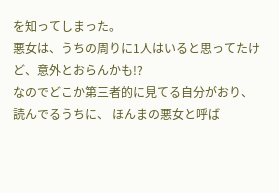を知ってしまった。
悪女は、うちの周りに1人はいると思ってたけど、意外とおらんかも!?
なのでどこか第三者的に見てる自分がおり、読んでるうちに、 ほんまの悪女と呼ば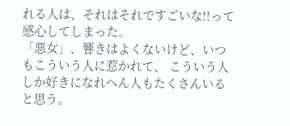れる人は、それはそれですごいな!!って感心してしまった。
「悪女」、響きはよくないけど、いつもこういう人に惹かれて、 こういう人しか好きになれへん人もたくさんいると思う。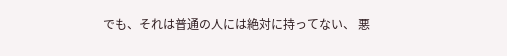でも、それは普通の人には絶対に持ってない、 悪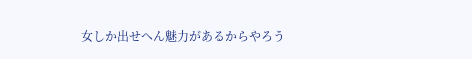女しか出せへん魅力があるからやろう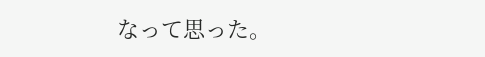なって思った。